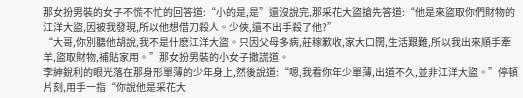那女扮男裝的女子不慌不忙的回答道:“小的是,是”還沒說完,那采花大盜搶先答道:“他是來盜取你們財物的江洋大盜,因被我發現,所以他想借刀殺人。少俠,還不出手殺了他?”
“大哥,你別聽他胡說,我不是什麽江洋大盜。只因父母多病,莊稼歉收,家大口闊,生活艱難,所以我出來順手牽羊,盜取財物,補貼家用。”那女扮男裝的小女子撒謊道。
李紳銳利的眼光落在那身形單薄的少年身上,然後說道:“嗯,我看你年少單薄,出道不久,並非江洋大盜。”停頓片刻,用手一指“你說他是采花大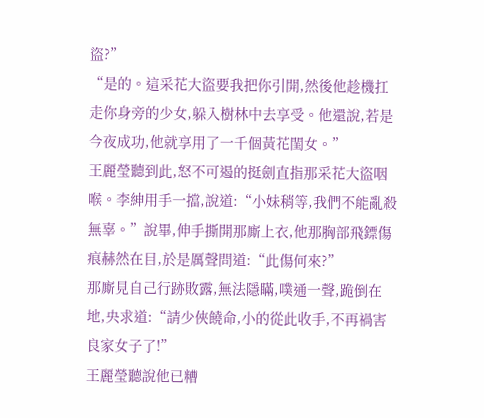盜?”
“是的。這采花大盜要我把你引開,然後他趁機扛走你身旁的少女,躲入樹林中去享受。他還說,若是今夜成功,他就享用了一千個黃花閨女。”
王麗瑩聽到此,怒不可遏的挺劍直指那采花大盜咽喉。李紳用手一擋,說道:“小妹稍等,我們不能亂殺無辜。”說畢,伸手撕開那廝上衣,他那胸部飛鏢傷痕赫然在目,於是厲聲問道:“此傷何來?”
那廝見自己行跡敗露,無法隱瞞,噗通一聲,跪倒在地,央求道:“請少俠饒命,小的從此收手,不再禍害良家女子了!”
王麗瑩聽說他已糟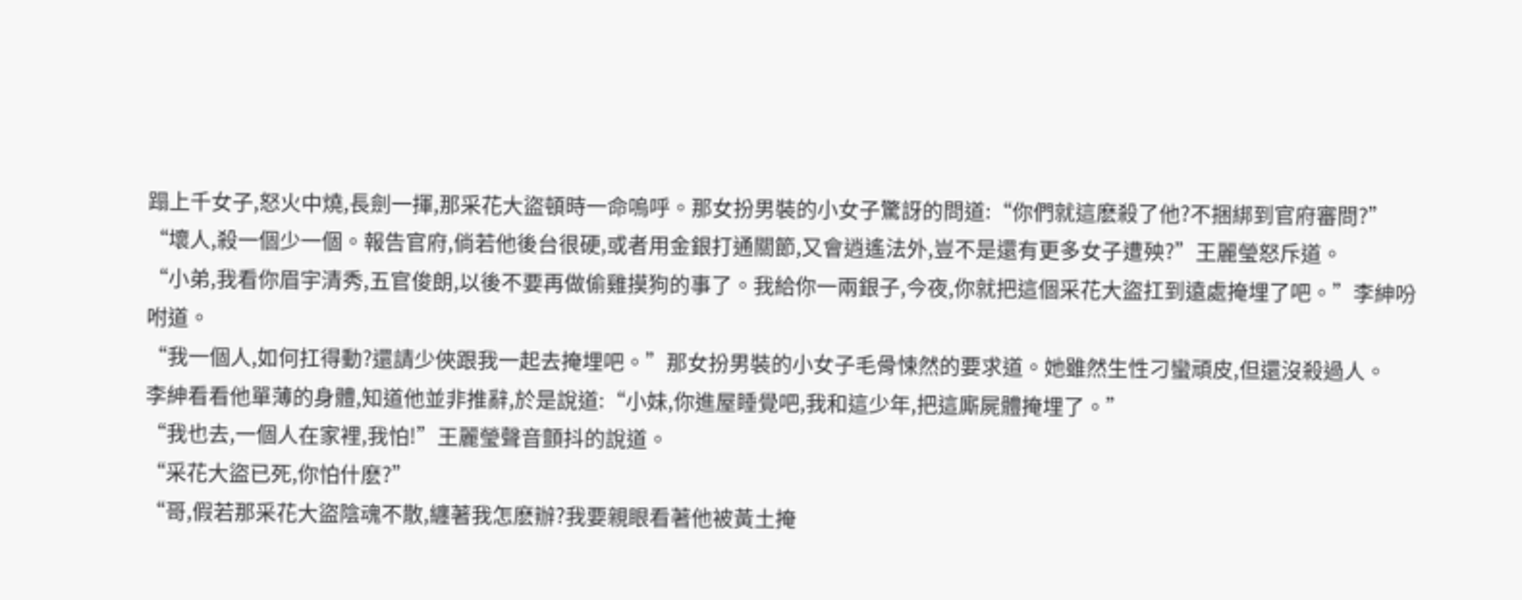蹋上千女子,怒火中燒,長劍一揮,那采花大盜頓時一命嗚呼。那女扮男裝的小女子驚訝的問道:“你們就這麽殺了他?不捆綁到官府審問?”
“壞人,殺一個少一個。報告官府,倘若他後台很硬,或者用金銀打通關節,又會逍遙法外,豈不是還有更多女子遭殃?”王麗瑩怒斥道。
“小弟,我看你眉宇清秀,五官俊朗,以後不要再做偷雞摸狗的事了。我給你一兩銀子,今夜,你就把這個采花大盜扛到遠處掩埋了吧。”李紳吩咐道。
“我一個人,如何扛得動?還請少俠跟我一起去掩埋吧。”那女扮男裝的小女子毛骨悚然的要求道。她雖然生性刁蠻頑皮,但還沒殺過人。
李紳看看他單薄的身體,知道他並非推辭,於是說道:“小妹,你進屋睡覺吧,我和這少年,把這廝屍體掩埋了。”
“我也去,一個人在家裡,我怕!”王麗瑩聲音顫抖的說道。
“采花大盜已死,你怕什麽?”
“哥,假若那采花大盜陰魂不散,纏著我怎麽辦?我要親眼看著他被黃土掩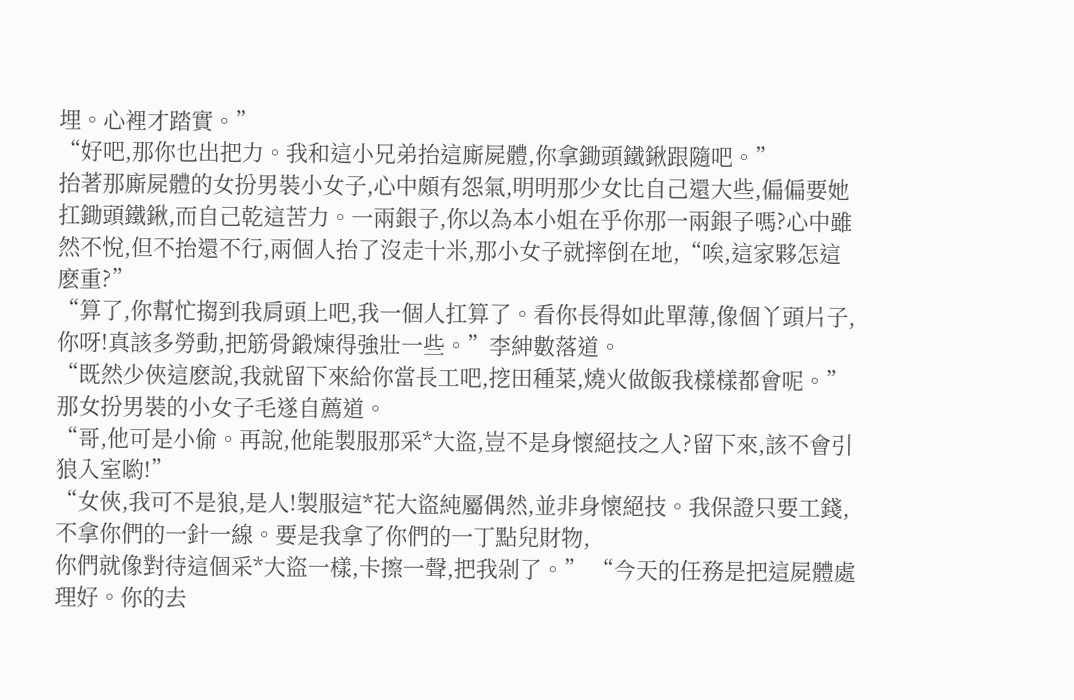埋。心裡才踏實。”
“好吧,那你也出把力。我和這小兄弟抬這廝屍體,你拿鋤頭鐵鍬跟隨吧。”
抬著那廝屍體的女扮男裝小女子,心中頗有怨氣,明明那少女比自己還大些,偏偏要她扛鋤頭鐵鍬,而自己乾這苦力。一兩銀子,你以為本小姐在乎你那一兩銀子嗎?心中雖然不悅,但不抬還不行,兩個人抬了沒走十米,那小女子就摔倒在地,“唉,這家夥怎這麽重?”
“算了,你幫忙搊到我肩頭上吧,我一個人扛算了。看你長得如此單薄,像個丫頭片子,你呀!真該多勞動,把筋骨鍛煉得強壯一些。”李紳數落道。
“既然少俠這麽說,我就留下來給你當長工吧,挖田種菜,燒火做飯我樣樣都會呢。”那女扮男裝的小女子毛遂自薦道。
“哥,他可是小偷。再說,他能製服那采*大盜,豈不是身懷絕技之人?留下來,該不會引狼入室喲!”
“女俠,我可不是狼,是人!製服這*花大盜純屬偶然,並非身懷絕技。我保證只要工錢,不拿你們的一針一線。要是我拿了你們的一丁點兒財物,
你們就像對待這個采*大盜一樣,卡擦一聲,把我剁了。” “今天的任務是把這屍體處理好。你的去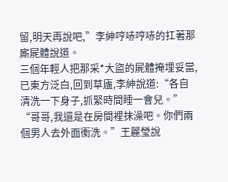留,明天再說吧,”李紳哼哧哼哧的扛著那廝屍體說道。
三個年輕人把那采*大盜的屍體掩埋妥當,已東方泛白,回到草廬,李紳說道:“各自清洗一下身子,抓緊時間睡一會兒。”
“哥哥,我還是在房間裡抹澡吧。你們兩個男人去外面衝洗。”王麗瑩說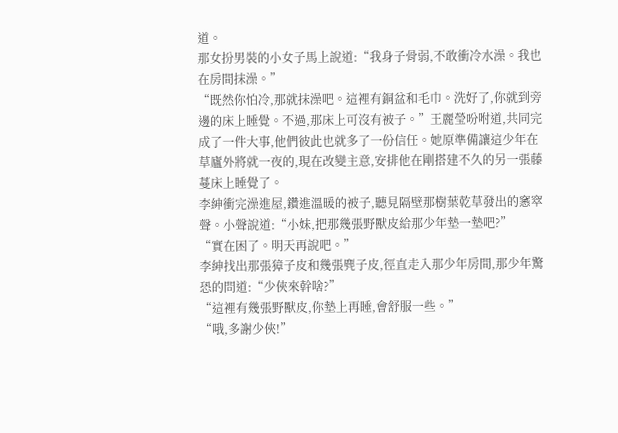道。
那女扮男裝的小女子馬上說道:“我身子骨弱,不敢衝冷水澡。我也在房間抹澡。”
“既然你怕冷,那就抹澡吧。這裡有銅盆和毛巾。洗好了,你就到旁邊的床上睡覺。不過,那床上可沒有被子。”王麗瑩吩咐道,共同完成了一件大事,他們彼此也就多了一份信任。她原準備讓這少年在草廬外將就一夜的,現在改變主意,安排他在剛搭建不久的另一張藤蔓床上睡覺了。
李紳衝完澡進屋,鑽進溫暖的被子,聽見隔壁那樹葉乾草發出的窸窣聲。小聲說道:“小妹,把那幾張野獸皮給那少年墊一墊吧?”
“實在困了。明天再說吧。”
李紳找出那張獐子皮和幾張麂子皮,徑直走入那少年房間,那少年驚恐的問道:“少俠來幹啥?”
“這裡有幾張野獸皮,你墊上再睡,會舒服一些。”
“哦,多謝少俠!”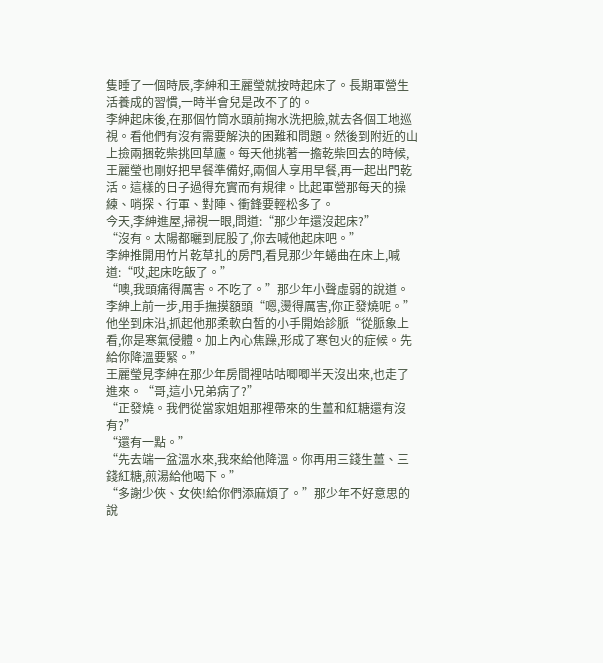隻睡了一個時辰,李紳和王麗瑩就按時起床了。長期軍營生活養成的習慣,一時半會兒是改不了的。
李紳起床後,在那個竹筒水頭前掬水洗把臉,就去各個工地巡視。看他們有沒有需要解決的困難和問題。然後到附近的山上撿兩捆乾柴挑回草廬。每天他挑著一擔乾柴回去的時候,王麗瑩也剛好把早餐準備好,兩個人享用早餐,再一起出門乾活。這樣的日子過得充實而有規律。比起軍營那每天的操練、哨探、行軍、對陣、衝鋒要輕松多了。
今天,李紳進屋,掃視一眼,問道:“那少年還沒起床?”
“沒有。太陽都曬到屁股了,你去喊他起床吧。”
李紳推開用竹片乾草扎的房門,看見那少年蜷曲在床上,喊道:“哎,起床吃飯了。”
“噢,我頭痛得厲害。不吃了。”那少年小聲虛弱的說道。
李紳上前一步,用手撫摸額頭“嗯,燙得厲害,你正發燒呢。”
他坐到床沿,抓起他那柔軟白皙的小手開始診脈“從脈象上看,你是寒氣侵體。加上內心焦躁,形成了寒包火的症候。先給你降溫要緊。”
王麗瑩見李紳在那少年房間裡咕咕唧唧半天沒出來,也走了進來。“哥,這小兄弟病了?”
“正發燒。我們從當家姐姐那裡帶來的生薑和紅糖還有沒有?”
“還有一點。”
“先去端一盆溫水來,我來給他降溫。你再用三錢生薑、三錢紅糖,煎湯給他喝下。”
“多謝少俠、女俠!給你們添麻煩了。”那少年不好意思的說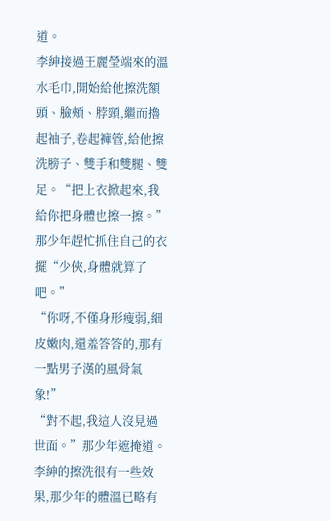道。
李紳接過王麗瑩端來的溫水毛巾,開始給他擦洗額頭、臉頰、脖頸,繼而擼起袖子,卷起褲管,給他擦洗膀子、雙手和雙腿、雙足。“把上衣掀起來,我給你把身體也擦一擦。”那少年趕忙抓住自己的衣擺“少俠,身體就算了吧。”
“你呀,不僅身形瘦弱,細皮嫩肉,還羞答答的,那有一點男子漢的風骨氣象!”
“對不起,我這人沒見過世面。”那少年遮掩道。
李紳的擦洗很有一些效果,那少年的體溫已略有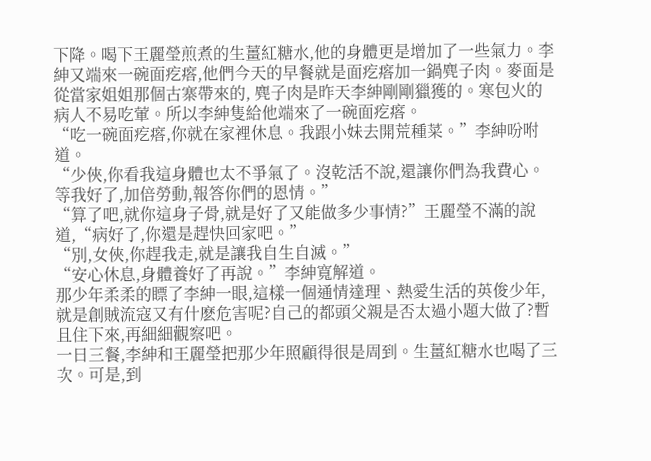下降。喝下王麗瑩煎煮的生薑紅糖水,他的身體更是增加了一些氣力。李紳又端來一碗面疙瘩,他們今天的早餐就是面疙瘩加一鍋麂子肉。麥面是從當家姐姐那個古寨帶來的, 麂子肉是昨天李紳剛剛獵獲的。寒包火的病人不易吃葷。所以李紳隻給他端來了一碗面疙瘩。
“吃一碗面疙瘩,你就在家裡休息。我跟小妹去開荒種菜。”李紳吩咐道。
“少俠,你看我這身體也太不爭氣了。沒乾活不說,還讓你們為我費心。等我好了,加倍勞動,報答你們的恩情。”
“算了吧,就你這身子骨,就是好了又能做多少事情?”王麗瑩不滿的說道,“病好了,你還是趕快回家吧。”
“別,女俠,你趕我走,就是讓我自生自滅。”
“安心休息,身體養好了再說。”李紳寬解道。
那少年柔柔的瞟了李紳一眼,這樣一個通情達理、熱愛生活的英俊少年,就是創賊流寇又有什麽危害呢?自己的都頭父親是否太過小題大做了?暫且住下來,再細細觀察吧。
一日三餐,李紳和王麗瑩把那少年照顧得很是周到。生薑紅糖水也喝了三次。可是,到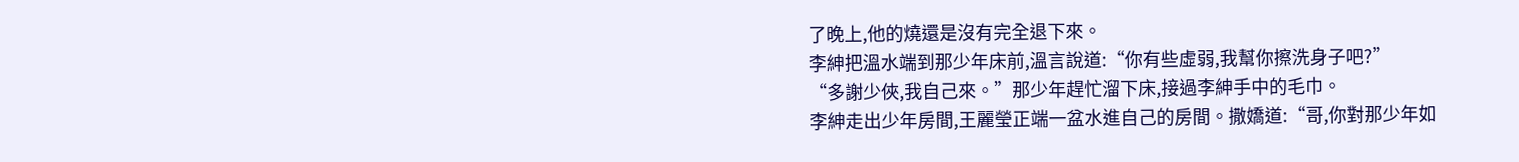了晚上,他的燒還是沒有完全退下來。
李紳把溫水端到那少年床前,溫言說道:“你有些虛弱,我幫你擦洗身子吧?”
“多謝少俠,我自己來。”那少年趕忙溜下床,接過李紳手中的毛巾。
李紳走出少年房間,王麗瑩正端一盆水進自己的房間。撒嬌道:“哥,你對那少年如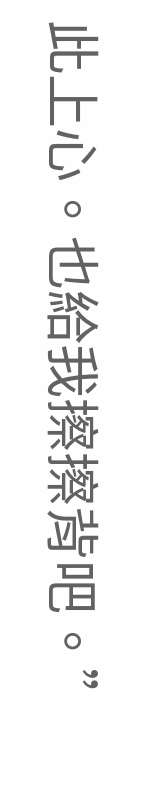此上心。也給我擦擦背吧。”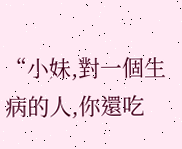“小妹,對一個生病的人,你還吃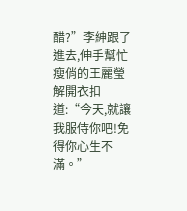醋?”李紳跟了進去,伸手幫忙瘦俏的王麗瑩解開衣扣道:“今天,就讓我服侍你吧!免得你心生不滿。”